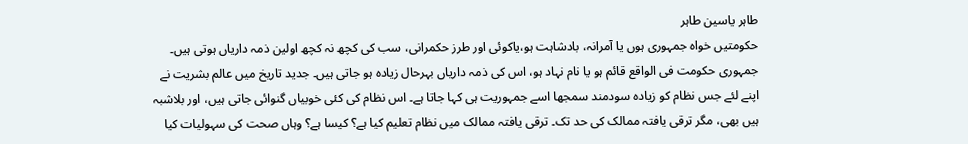طاہر یاسین طاہر
حکومتیں خواہ جمہوری ہوں یا آمرانہ، بادشاہت ہو،یاکوئی اور طرز حکمرانی، سب کی کچھ نہ کچھ اولین ذمہ داریاں ہوتی ہیں۔ جمہوری حکومت فی الواقع قائم ہو یا نام نہاد ہو، اس کی ذمہ داریاں بہرحال زیادہ ہو جاتی ہیں۔ جدید تاریخ میں عالم بشریت نے اپنے لئے جس نظام کو زیادہ سودمند سمجھا اسے جمہوریت ہی کہا جاتا ہے۔ اس نظام کی کئی خوبیاں گنوائی جاتی ہیں، اور بلاشبہ ہیں بھی، مگر ترقی یافتہ ممالک کی حد تک۔ ترقی یافتہ ممالک میں نظام تعلیم کیا ہے؟ کیسا ہے؟ وہاں صحت کی سہولیات کیا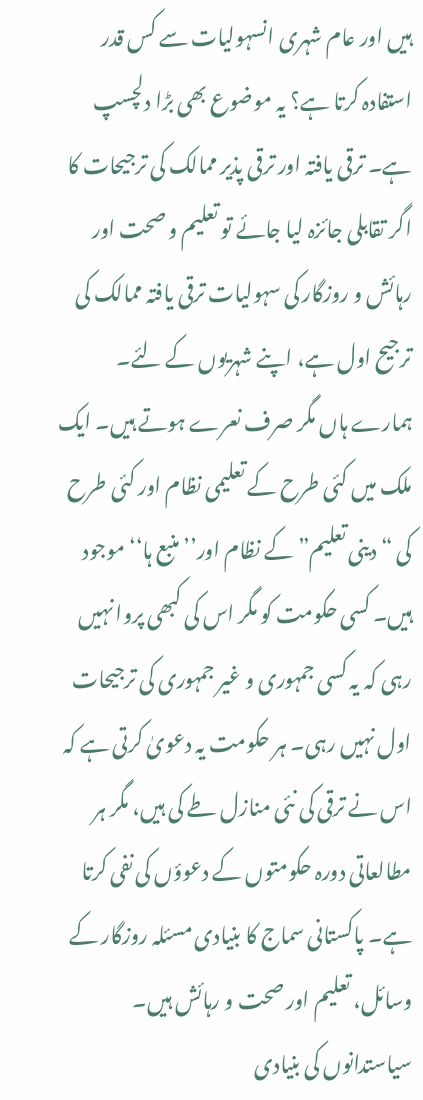ہیں اور عام شہری انسہولیات سے کس قدر استفادہ کرتا ہے؟ یہ موضوع بھی بڑا دلچسپ ہے۔ ترقی یافتہ اور ترقی پذیر ممالک کی ترجیحات کا اگر تقابلی جائزہ لیا جائے تو تعلیم و صحت اور رہائش و روزگار کی سہولیات ترقی یافتہ ممالک کی ترجیح اول ہے، اپنے شہریوں کے لئے۔ ہمارے ہاں مگر صرف نعرے ہوتے ہیں۔ ایک ملک میں کئی طرح کے تعلیمی نظام اور کئی طرح کی “دینی تعلیم” کے نظام اور’’ منبع ہا‘‘ موجود ہیں۔ کسی حکومت کو مگر اس کی کبھی پروا نہیں رہی کہ یہ کسی جمہوری و غیر جمہوری کی ترجیحات اول نہیں رہی۔ ہر حکومت یہ دعویٰ کرتی ہے کہ اس نے ترقی کی نئی منازل طے کی ہیں، مگر ہر مطالعاتی دورہ حکومتوں کے دعوؤں کی نفی کرتا ہے۔ پاکستانی سماج کا بنیادی مسئلہ روزگار کے وسائل، تعلیم اور صحت و رہائش ہیں۔ سیاستدانوں کی بنیادی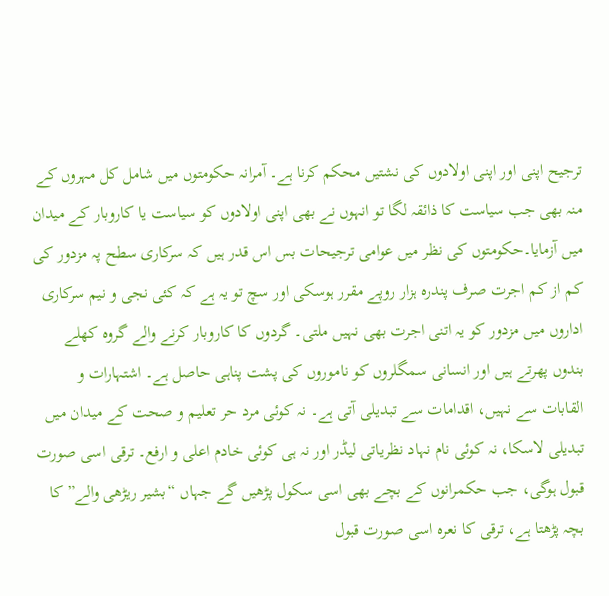ترجیح اپنی اور اپنی اولادوں کی نشتیں محکم کرنا ہے۔ آمرانہ حکومتوں میں شامل کل مہروں کے منہ بھی جب سیاست کا ذائقہ لگا تو انہوں نے بھی اپنی اولادوں کو سیاست یا کاروبار کے میدان میں آزمایا۔حکومتوں کی نظر میں عوامی ترجیحات بس اس قدر ہیں کہ سرکاری سطح پہ مزدور کی کم از کم اجرت صرف پندرہ ہزار روپے مقرر ہوسکی اور سچ تو یہ ہے کہ کئی نجی و نیم سرکاری اداروں میں مزدور کو یہ اتنی اجرت بھی نہیں ملتی۔ گردوں کا کاروبار کرنے والے گروہ کھلے بندوں پھرتے ہیں اور انسانی سمگلروں کو ناموروں کی پشت پناہی حاصل ہے۔ اشتہارات و القابات سے نہیں، اقدامات سے تبدیلی آتی ہے۔ نہ کوئی مرد حر تعلیم و صحت کے میدان میں تبدیلی لاسکا، نہ کوئی نام نہاد نظریاتی لیڈر اور نہ ہی کوئی خادم اعلی و ارفع۔ ترقی اسی صورت قبول ہوگی، جب حکمرانوں کے بچے بھی اسی سکول پڑھیں گے جہاں “بشیر ریڑھی والے” کا بچہ پڑھتا ہے، ترقی کا نعرہ اسی صورت قبول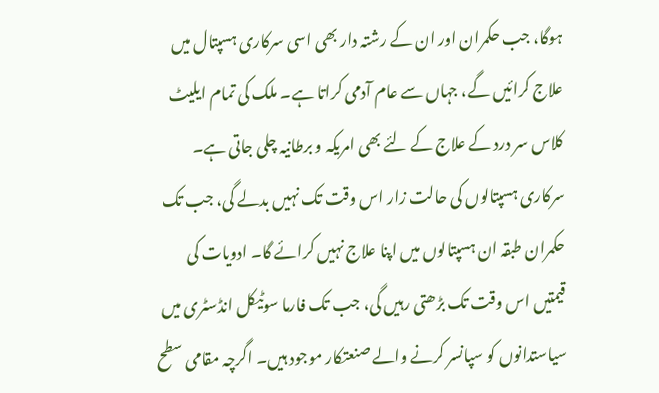ہوگا، جب حکمران اور ان کے رشتہ دار بھی اسی سرکاری ہسپتال میں علاج کرائیں گے، جہاں سے عام آدمی کراتا ہے۔ ملک کی تمام ایلیٹ کلاس سر درد کے علاج کے لئے بھی امریکہ و برطانیہ چلی جاتی ہے۔ سرکاری ہسپتالوں کی حالت زار اس وقت تک نہیں بدلے گی، جب تک حکمران طبقہ ان ہسپتالوں میں اپنا علاج نہیں کرائے گا۔ ادویات کی قیمتیں اس وقت تک بڑھتی رہیں گی، جب تک فارما سوٹیکل انڈسٹری میں سیاستدانوں کو سپانسر کرنے والے صنعتکار موجود ہیں۔ اگرچہ مقامی سطح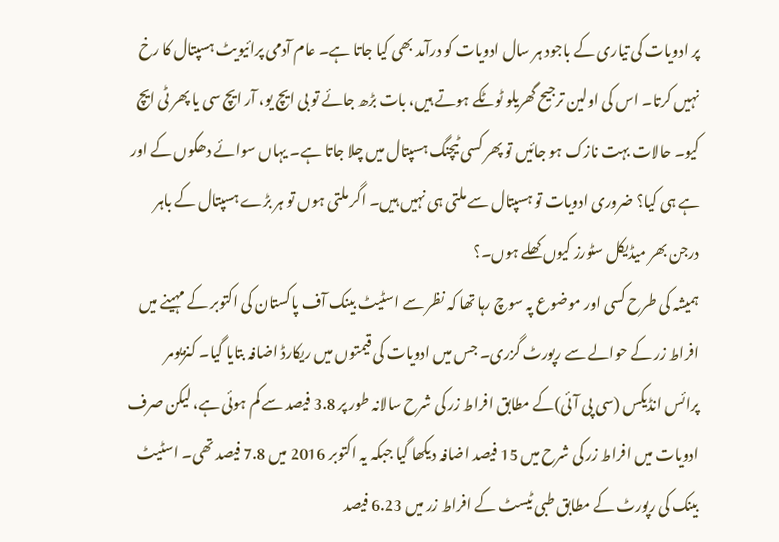پر ادویات کی تیاری کے باجود ہر سال ادویات کو درآمد بھی کیا جاتا ہے۔ عام آدمی پرائیویٹ ہسپتال کا رخ نہیں کرتا۔ اس کی اولین ترجیح گھریلو ٹوٹکے ہوتے ہیں، بات بڑھ جائے تو بی ایچ یو، آر ایچ سی یا پھر ٹی ایچ کیو۔ حالات بہت نازک ہو جائیں تو پھر کسی ٹیچنگ ہسپتال میں چلا جاتا ہے۔ یہاں سوائے دھکوں کے اور ہے ہی کیا؟ ضروری ادویات تو ہسپتال سے ملتی ہی نہیں ہیں۔ اگر ملتی ہوں تو ہر بڑے ہسپتال کے باہر درجن بھر میڈیکل سٹورز کیوں کھلے ہوں۔؟
ہمیشہ کی طرح کسی اور موضوع پہ سوچ رہا تھا کہ نظر سے اسٹیٹ بینک آف پاکستان کی اکتوبر کے مہینے میں افراط زر کے حوالے سے رپورٹ گزری۔ جس میں ادویات کی قیمتوں میں ریکارڈ اضافہ بتایا گیا۔ کنزیومر پرائس انڈیکس (سی پی آئی)کے مطابق افراط زر کی شرح سالانہ طور پر 3.8 فیصد سے کم ہوئی ہے، لیکن صرف ادویات میں افراط زر کی شرح میں 15 فیصد اضافہ دیکھا گیا جبکہ یہ اکتوبر 2016 میں 7.8 فیصد تھی۔ اسٹیٹ بینک کی رپورٹ کے مطابق طبی ٹیسٹ کے افراط زر میں 6.23 فیصد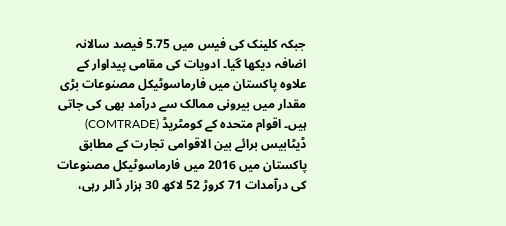جبکہ کلینک کی فیس میں 5.75 فیصد سالانہ اضافہ دیکھا گیا۔ ادویات کی مقامی پیداوار کے علاوہ پاکستان میں فارماسوٹیکل مصنوعات بڑی مقدار میں بیرونی ممالک سے درآمد بھی کی جاتی ہیں۔ اقوام متحدہ کے کومٹریڈ (COMTRADE) ڈیٹابیس برائے بین الاقوامی تجارت کے مطابق پاکستان میں 2016 میں فارماسوٹیکل مصنوعات کی درآمدات 71 کروڑ 52 لاکھ 30 ہزار ڈالر رہی،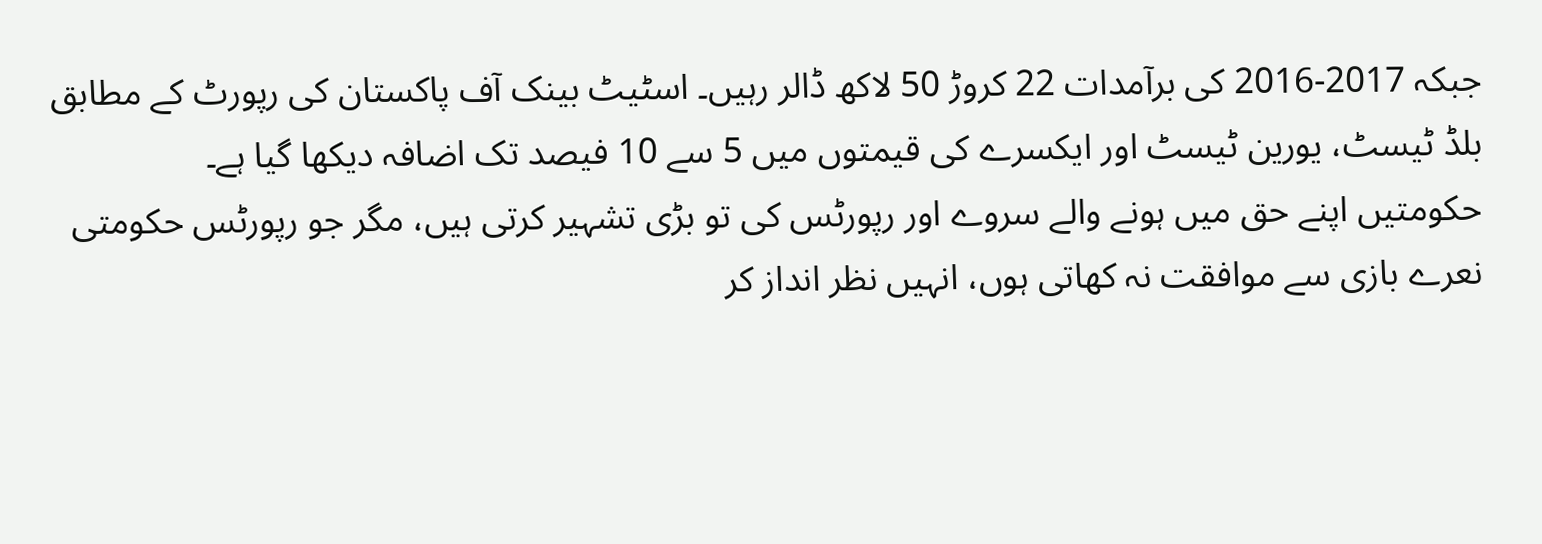جبکہ 2017-2016 کی برآمدات 22 کروڑ 50 لاکھ ڈالر رہیں۔ اسٹیٹ بینک آف پاکستان کی رپورٹ کے مطابق بلڈ ٹیسٹ، یورین ٹیسٹ اور ایکسرے کی قیمتوں میں 5 سے 10 فیصد تک اضافہ دیکھا گیا ہے۔
حکومتیں اپنے حق میں ہونے والے سروے اور رپورٹس کی تو بڑی تشہیر کرتی ہیں، مگر جو رپورٹس حکومتی نعرے بازی سے موافقت نہ کھاتی ہوں، انہیں نظر انداز کر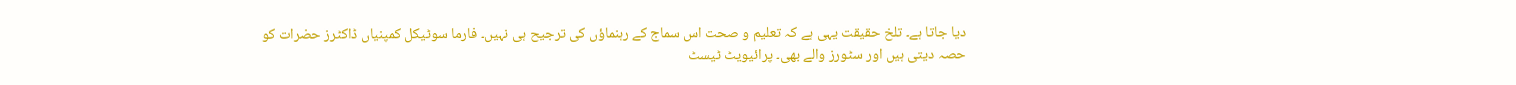دیا جاتا ہے۔ تلخ حقیقت یہی ہے کہ تعلیم و صحت اس سماج کے رہنماؤں کی ترجیح ہی نہیں۔ فارما سوٹیکل کمپنیاں ڈاکٹرز حضرات کو حصہ دیتی ہیں اور سٹورز والے بھی۔ پرائیویٹ ٹیسٹ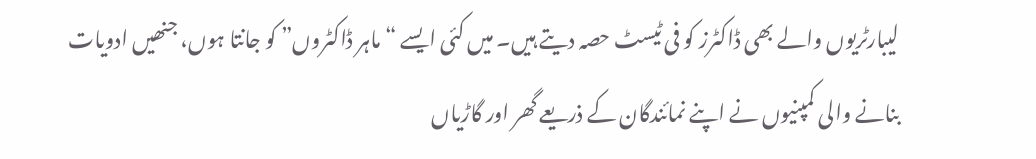لیبارٹریوں والے بھی ڈاکٹرز کو فی ٹیسٹ حصہ دیتے ہیں۔ میں کئی ایسے “ماہر ڈاکٹروں” کو جانتا ہوں، جنھیں ادویات بنانے والی کمپنیوں نے اپنے نمائندگان کے ذریعے گھر اور گاڑیاں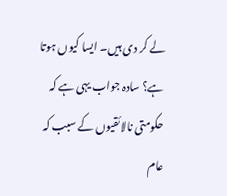لے کر دی ہیں۔ ایسا کیوں ہوتا ہے؟ سادہ جواب یہی ہے کہ حکومتی نالائقیوں کے سبب کہ عام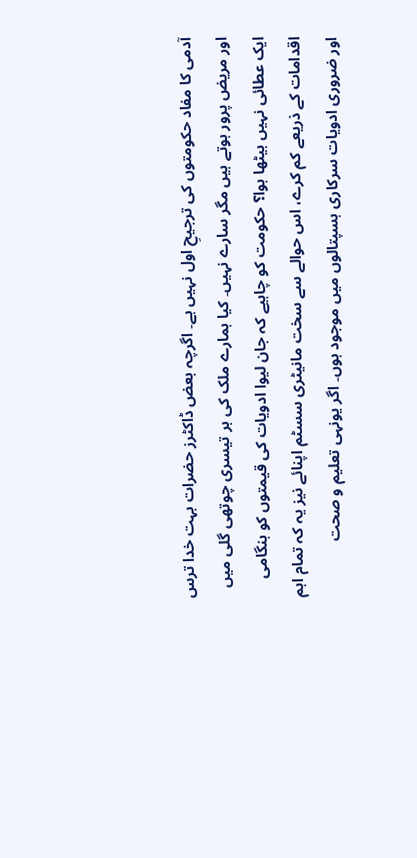آدمی کا مفاد حکومتوں کی ترجیحِ اول نہیں ہے۔ اگرچہ بعض ڈاکٹرز حضرات بہت خدا ترس اور مریض پرور ہوتے ہیں مگر سارے نہیں۔ کیا ہمارے ملک کی ہر تیسری چوتھی گلی میں ایک عطائی نہیں بیٹھا ہوا؟ حکومت کو چاہیے کہ جان لیوا ادویات کی قیمتوں کو ہنگامی اقدامات کے ذریعے کم کرے، اس حوالے سے سخت مانیٹری سسٹم اپنائے نیز یہ کہ تمام اہم اور ضروری ادویات سرکاری ہسپتالوں میں موجود ہوں۔ اگر یونہی تعلیم و صحت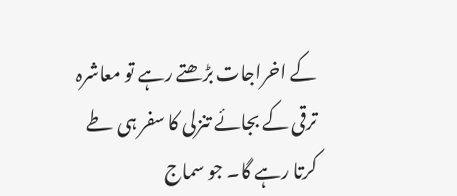کے اخراجات بڑھتے رہے تو معاشرہ ترقی کے بجائے تنزلی کا سفر ہی طے کرتا رہے گا۔ جو سماج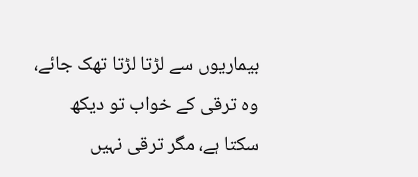بیماریوں سے لڑتا لڑتا تھک جائے، وہ ترقی کے خواب تو دیکھ سکتا ہے، مگر ترقی نہیں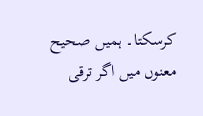کرسکتا۔ ہمیں صحیح معنوں میں اگر ترقی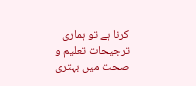کرنا ہے تو ہماری ترجیحات تعلیم و صحت میں بہتری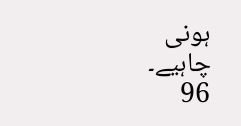ہونی چاہیے۔
96